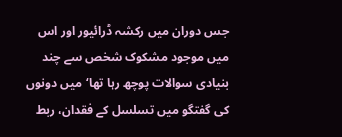جس دوران میں رکشہ ڈرائیور اور اس میں موجود مشکوک شخص سے چند بنیادی سوالات پوچھ رہا تھا‘میں دونوں کی گفتگو میں تسلسل کے فقدان، ربط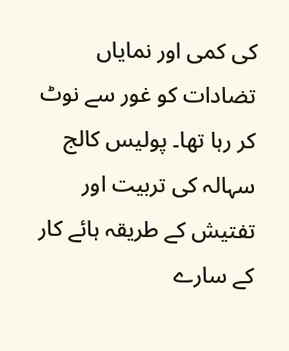کی کمی اور نمایاں تضادات کو غور سے نوٹ کر رہا تھا۔ پولیس کالج سہالہ کی تربیت اور تفتیش کے طریقہ ہائے کار کے سارے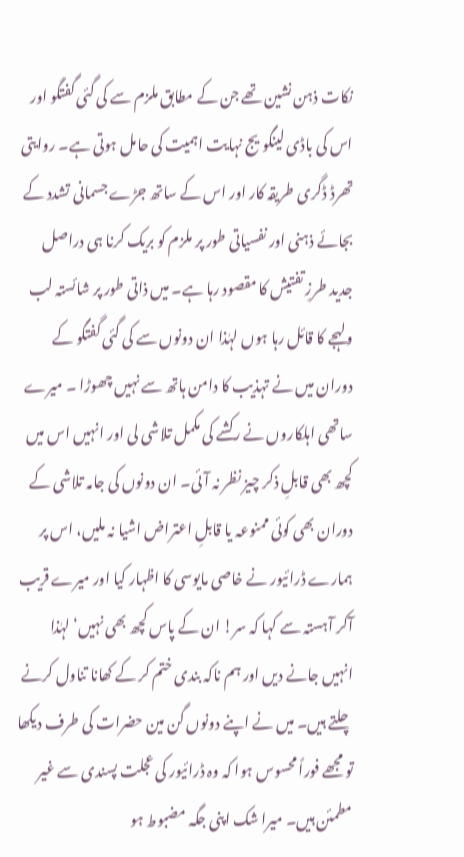نکات ذہن نشین تھے جن کے مطابق ملزم سے کی گئی گفتگو اور اس کی باڈی لینگویج نہایت اہمیت کی حامل ہوتی ہے۔ روایتی تھرڈ ڈگری طریقہ کار اور اس کے ساتھ جڑے جسمانی تشدد کے بجائے ذہنی اور نفسیاتی طور پر ملزم کو بریک کرنا ہی دراصل جدید طرزِ تفتیش کا مقصود رہا ہے۔ میں ذاتی طور پر شائستہ لب ولہجے کا قائل رہا ہوں لہٰذا ان دونوں سے کی گئی گفتگو کے دوران میں نے تہذیب کا دامن ہاتھ سے نہیں چھوڑا ۔ میرے ساتھی اہلکاروں نے رکشے کی مکمل تلاشی لی اور انہیں اس میں کچھ بھی قابلِ ذکر چیز نظر نہ آئی۔ ان دونوں کی جامہ تلاشی کے دوران بھی کوئی ممنوعہ یا قابلِ اعتراض اشیا نہ ملیں، اس پر ہمارے ڈرائیور نے خاصی مایوسی کا اظہار کیا اور میرے قریب آکر آہستہ سے کہا کہ سر! ان کے پاس کچھ بھی نہیں‘ لہٰذا انہیں جانے دیں اور ہم ناکہ بندی ختم کر کے کھانا تناول کرنے چلتے ہیں۔ میں نے اپنے دونوں گن مین حضرات کی طرف دیکھا تو مجھے فوراً محسوس ہوا کہ وہ ڈرائیور کی عجلت پسندی سے غیر مطمئن ہیں۔ میرا شک اپنی جگہ مضبوط ہو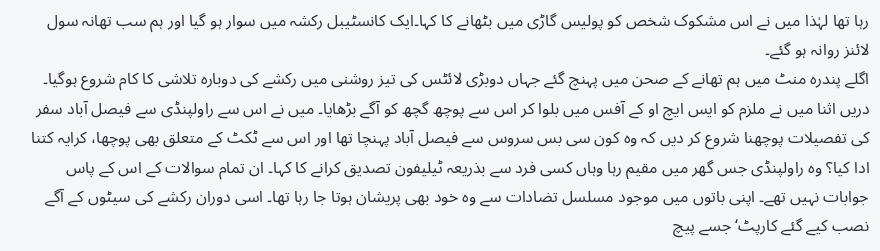رہا تھا لہٰذا میں نے اس مشکوک شخص کو پولیس گاڑی میں بٹھانے کا کہا۔ایک کانسٹیبل رکشہ میں سوار ہو گیا اور ہم سب تھانہ سول لائنز روانہ ہو گئے۔
اگلے پندرہ منٹ میں ہم تھانے کے صحن میں پہنچ گئے جہاں دوبڑی لائٹس کی تیز روشنی میں رکشے کی دوبارہ تلاشی کا کام شروع ہوگیا۔ دریں اثنا میں نے ملزم کو ایس ایچ او کے آفس میں بلوا کر اس سے پوچھ گچھ کو آگے بڑھایا۔ میں نے اس سے راولپنڈی سے فیصل آباد سفر کی تفصیلات پوچھنا شروع کر دیں کہ وہ کون سی بس سروس سے فیصل آباد پہنچا تھا اور اس سے ٹکٹ کے متعلق بھی پوچھا، کرایہ کتنا ادا کیا؟ وہ راولپنڈی جس گھر میں مقیم رہا وہاں کسی فرد سے بذریعہ ٹیلیفون تصدیق کرانے کا کہا۔ ان تمام سوالات کے اس کے پاس جوابات نہیں تھے۔ اپنی باتوں میں موجود مسلسل تضادات سے وہ خود بھی پریشان ہوتا جا رہا تھا۔ اسی دوران رکشے کی سیٹوں کے آگے نصب کیے گئے کارپٹ‘ جسے پیچ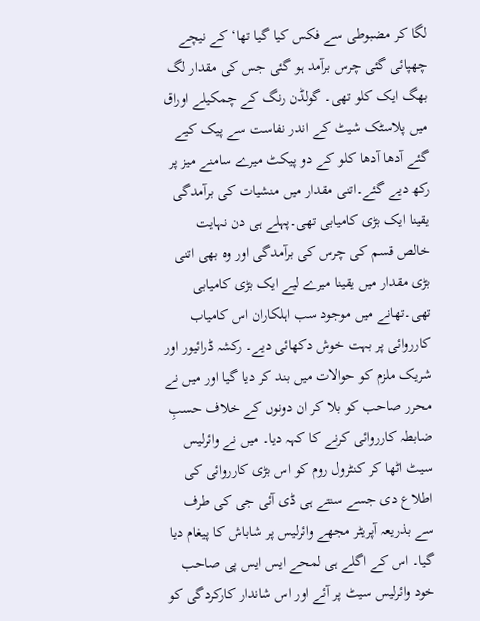لگا کر مضبوطی سے فکس کیا گیا تھا‘ کے نیچے چھپائی گئی چرس برآمد ہو گئی جس کی مقدار لگ بھگ ایک کلو تھی۔ گولڈن رنگ کے چمکیلے اوراق میں پلاسٹک شیٹ کے اندر نفاست سے پیک کیے گئے آدھا آدھا کلو کے دو پیکٹ میرے سامنے میز پر رکھ دیے گئے۔اتنی مقدار میں منشیات کی برآمدگی یقینا ایک بڑی کامیابی تھی۔پہلے ہی دن نہایت خالص قسم کی چرس کی برآمدگی اور وہ بھی اتنی بڑی مقدار میں یقینا میرے لیے ایک بڑی کامیابی تھی۔تھانے میں موجود سب اہلکاران اس کامیاب کارروائی پر بہت خوش دکھائی دیے۔ رکشہ ڈرائیور اور شریک ملزم کو حوالات میں بند کر دیا گیا اور میں نے محرر صاحب کو بلا کر ان دونوں کے خلاف حسبِ ضابطہ کارروائی کرنے کا کہہ دیا۔ میں نے وائرلیس سیٹ اٹھا کر کنٹرول روم کو اس بڑی کارروائی کی اطلاع دی جسے سنتے ہی ڈی آئی جی کی طرف سے بذریعہ آپریٹر مجھے وائرلیس پر شاباش کا پیغام دیا گیا۔ اس کے اگلے ہی لمحے ایس ایس پی صاحب خود وائرلیس سیٹ پر آئے اور اس شاندار کارکردگی کو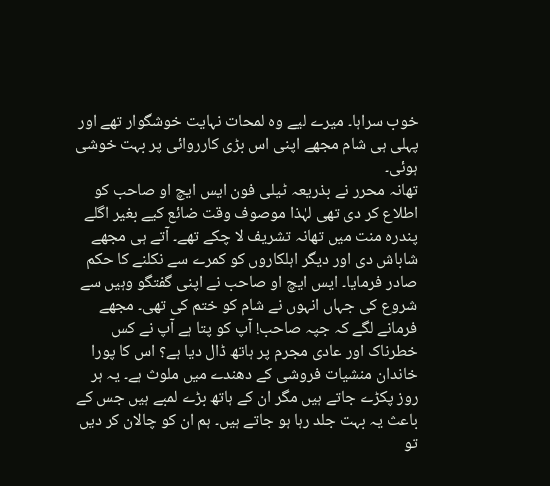خوب سراہا۔ میرے لیے وہ لمحات نہایت خوشگوار تھے اور پہلی ہی شام مجھے اپنی اس بڑی کارروائی پر بہت خوشی ہوئی۔
تھانہ محرر نے بذریعہ ٹیلی فون ایس ایچ او صاحب کو اطلاع کر دی تھی لہٰذا موصوف وقت ضائع کیے بغیر اگلے پندرہ منت میں تھانہ تشریف لا چکے تھے۔ آتے ہی مجھے شاباش دی اور دیگر اہلکاروں کو کمرے سے نکلنے کا حکم صادر فرمایا۔ ایس ایچ او صاحب نے اپنی گفتگو وہیں سے شروع کی جہاں انہوں نے شام کو ختم کی تھی۔ مجھے فرمانے لگے کہ جپہ صاحب! آپ کو پتا ہے آپ نے کس خطرناک اور عادی مجرم پر ہاتھ ڈال دیا ہے؟ اس کا پورا خاندان منشیات فروشی کے دھندے میں ملوث ہے۔ یہ ہر روز پکڑے جاتے ہیں مگر ان کے ہاتھ بڑے لمبے ہیں جس کے باعث یہ بہت جلد رہا ہو جاتے ہیں۔ ہم ان کو چالان کر دیں تو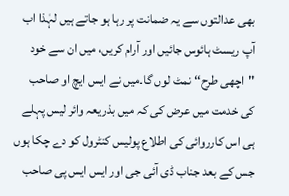بھی عدالتوں سے یہ ضمانت پر رہا ہو جاتے ہیں لہٰذا اب آپ ریسٹ ہائوس جائیں اور آرام کریں، میں ان سے خود ''اچھی طرح‘‘ نمٹ لوں گا۔میں نے ایس ایچ او صاحب کی خدمت میں عرض کی کہ میں بذریعہ وائر لیس پہلے ہی اس کارروائی کی اطلاع پولیس کنٹرول کو دے چکا ہوں جس کے بعد جناب ڈی آئی جی اور ایس ایس پی صاحب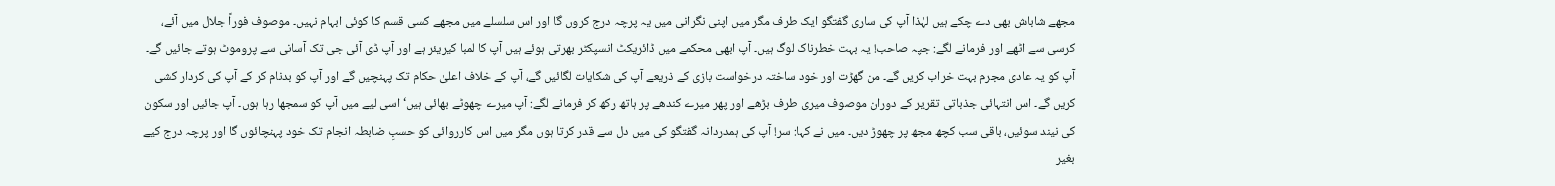مجھے شاباش بھی دے چکے ہیں لہٰذا آپ کی ساری گفتگو ایک طرف مگر میں اپنی نگرانی میں یہ پرچہ درج کروں گا اور اس سلسلے میں مجھے کسی قسم کا کوئی ابہام نہیں۔ موصوف فوراً جلال میں آئے، کرسی سے اٹھے اور فرمانے لگے: جپہ صاحب! یہ بہت خطرناک لوگ ہیں۔ آپ ابھی محکمے میں ڈائریکٹ انسپکٹر بھرتی ہوئے ہیں آپ کا لمبا کیریئر ہے اور آپ ڈی آئی جی تک آسانی سے پروموٹ ہوتے جائیں گے۔ آپ کو یہ عادی مجرم بہت خراب کریں گے۔ من گھڑت اور خود ساختہ درخواست بازی کے ذریعے آپ کی شکایات لگائیں گے، آپ کے خلاف اعلیٰ حکام تک پہنچیں گے اور آپ کو بدنام کر کے آپ کی کردار کشی کریں گے۔ اس انتہائی جذباتی تقریر کے دوران موصوف میری طرف بڑھے اور پھر میرے کندھے پر ہاتھ رکھ کر فرمانے لگے: آپ میرے چھوٹے بھائی ہیں‘ اسی لیے میں آپ کو سمجھا رہا ہوں۔ آپ جائیں اور سکون کی نیند سوئیں، باقی سب کچھ مجھ پر چھوڑ دیں۔ میں نے کہا: سر! آپ کی ہمدردانہ گفتگو کی میں دل سے قدر کرتا ہوں مگر میں اس کارروائی کو حسبِ ضابطہ انجام تک خود پہنچائوں گا اور پرچہ درج کیے بغیر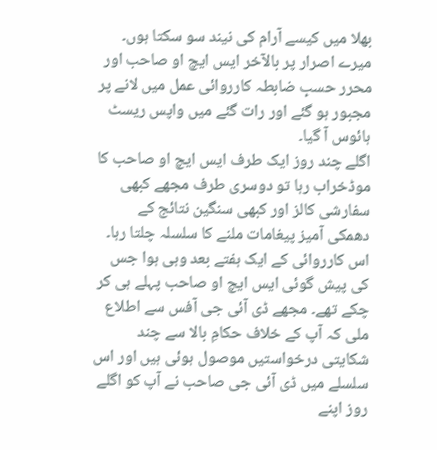بھلا میں کیسے آرام کی نیند سو سکتا ہوں۔ میرے اصرار پر بالآخر ایس ایچ او صاحب اور محرر حسبِ ضابطہ کارروائی عمل میں لانے پر مجبور ہو گئے اور رات گئے میں واپس ریسٹ ہائوس آ گیا۔
اگلے چند روز ایک طرف ایس ایچ او صاحب کا موڈخراب رہا تو دوسری طرف مجھے کبھی سفارشی کالز اور کبھی سنگین نتائج کے دھمکی آمیز پیغامات ملنے کا سلسلہ چلتا رہا۔ اس کارروائی کے ایک ہفتے بعد وہی ہوا جس کی پیش گوئی ایس ایچ او صاحب پہلے ہی کر چکے تھے۔ مجھے ڈی آئی جی آفس سے اطلاع ملی کہ آپ کے خلاف حکامِ بالا سے چند شکایتی درخواستیں موصول ہوئی ہیں اور اس سلسلے میں ڈی آئی جی صاحب نے آپ کو اگلے روز اپنے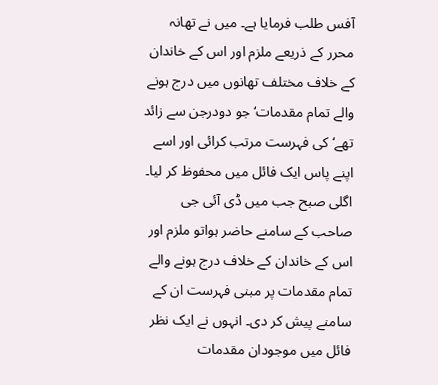آفس طلب فرمایا ہے۔ میں نے تھانہ محرر کے ذریعے ملزم اور اس کے خاندان کے خلاف مختلف تھانوں میں درج ہونے والے تمام مقدمات‘ جو دودرجن سے زائد تھے‘ کی فہرست مرتب کرائی اور اسے اپنے پاس ایک فائل میں محفوظ کر لیا۔ اگلی صبح جب میں ڈی آئی جی صاحب کے سامنے حاضر ہواتو ملزم اور اس کے خاندان کے خلاف درج ہونے والے تمام مقدمات پر مبنی فہرست ان کے سامنے پیش کر دی۔ انہوں نے ایک نظر فائل میں موجودان مقدمات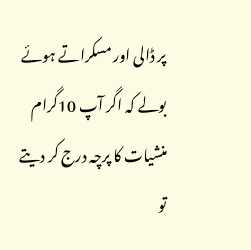پر ڈالی اور مسکراتے ہوئے بولے کہ اگر آپ 10گرام منشیات کا پرچہ درج کر دیتے تو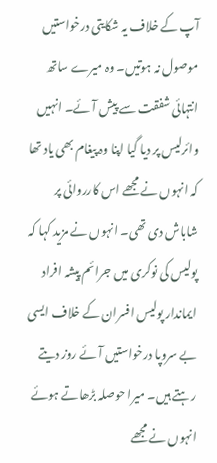آپ کے خلاف یہ شکایتی درخواستیں موصول نہ ہوتیں۔ وہ میرے ساتھ انتہائی شفقت سے پیش آئے۔ انہیں وائرلیس پر دیا گیا اپنا وہ پیغام بھی یاد تھا کہ انہوں نے مجھے اس کارروائی پر شاباش دی تھی۔ انہوں نے مزید کہا کہ پولیس کی نوکری میں جرائم پیشہ افراد ایماندار پولیس افسران کے خلاف ایسی بے سروپا درخواستیں آئے روز دیتے رہتے ہیں۔ میرا حوصلہ بڑھاتے ہوئے انہوں نے مجھے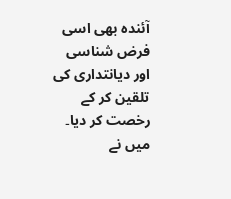آئندہ بھی اسی فرض شناسی اور دیانتداری کی تلقین کر کے رخصت کر دیا۔ میں نے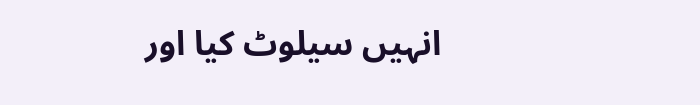انہیں سیلوٹ کیا اور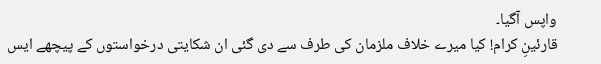واپس آگیا۔
قارئینِ کرام! کیا میرے خلاف ملزمان کی طرف سے دی گئی ان شکایتی درخواستوں کے پیچھے ایس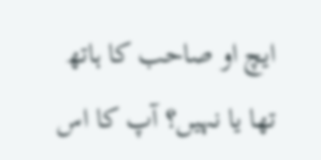ایچ او صاحب کا ہاتھ تھا یا نہیں؟ آپ کا اس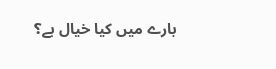بارے میں کیا خیال ہے؟